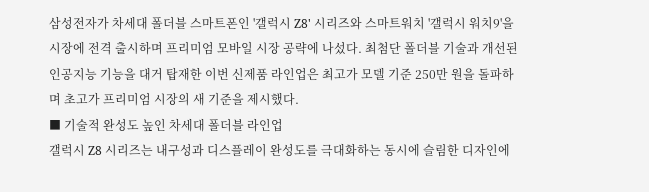삼성전자가 차세대 폴더블 스마트폰인 '갤럭시 Z8' 시리즈와 스마트워치 '갤럭시 워치9'을 시장에 전격 출시하며 프리미엄 모바일 시장 공략에 나섰다. 최첨단 폴더블 기술과 개선된 인공지능 기능을 대거 탑재한 이번 신제품 라인업은 최고가 모델 기준 250만 원을 돌파하며 초고가 프리미엄 시장의 새 기준을 제시했다.
■ 기술적 완성도 높인 차세대 폴더블 라인업
갤럭시 Z8 시리즈는 내구성과 디스플레이 완성도를 극대화하는 동시에 슬림한 디자인에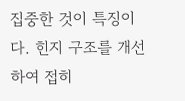집중한 것이 특징이다. 힌지 구조를 개선하여 접히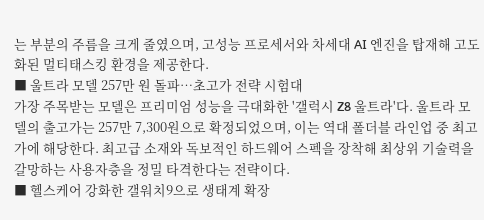는 부분의 주름을 크게 줄였으며, 고성능 프로세서와 차세대 AI 엔진을 탑재해 고도화된 멀티태스킹 환경을 제공한다.
■ 울트라 모델 257만 원 돌파…초고가 전략 시험대
가장 주목받는 모델은 프리미엄 성능을 극대화한 '갤럭시 Z8 울트라'다. 울트라 모델의 출고가는 257만 7,300원으로 확정되었으며, 이는 역대 폴더블 라인업 중 최고가에 해당한다. 최고급 소재와 독보적인 하드웨어 스펙을 장착해 최상위 기술력을 갈망하는 사용자층을 정밀 타격한다는 전략이다.
■ 헬스케어 강화한 갤워치9으로 생태계 확장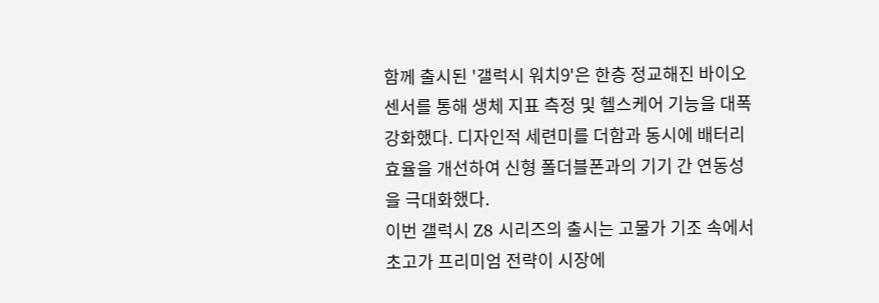함께 출시된 '갤럭시 워치9'은 한층 정교해진 바이오 센서를 통해 생체 지표 측정 및 헬스케어 기능을 대폭 강화했다. 디자인적 세련미를 더함과 동시에 배터리 효율을 개선하여 신형 폴더블폰과의 기기 간 연동성을 극대화했다.
이번 갤럭시 Z8 시리즈의 출시는 고물가 기조 속에서 초고가 프리미엄 전략이 시장에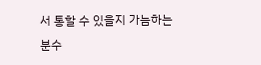서 통할 수 있을지 가늠하는 분수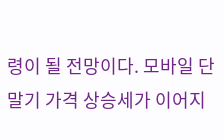령이 될 전망이다. 모바일 단말기 가격 상승세가 이어지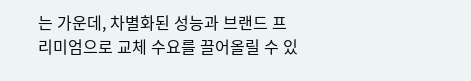는 가운데, 차별화된 성능과 브랜드 프리미엄으로 교체 수요를 끌어올릴 수 있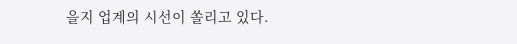을지 업계의 시선이 쏠리고 있다.